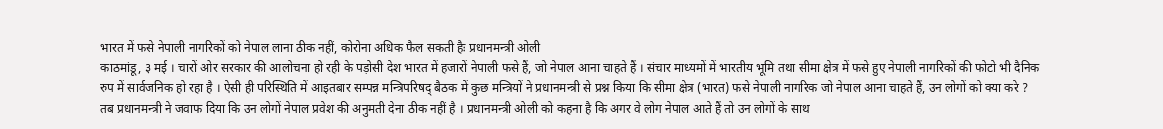भारत में फसे नेपाली नागरिकों को नेपाल लाना ठीक नहीं, कोरोना अधिक फैल सकती हैः प्रधानमन्त्री ओली
काठमांडू, ३ मई । चारों ओर सरकार की आलोचना हो रही के पड़ोसी देश भारत में हजारों नेपाली फसे हैं, जो नेपाल आना चाहते हैं । संचार माध्यमों में भारतीय भूमि तथा सीमा क्षेत्र में फसे हुए नेपाली नागरिकों की फोटो भी दैनिक रुप में सार्वजनिक हो रहा है । ऐसी ही परिस्थिति में आइतबार सम्पन्न मन्त्रिपरिषद् बैठक में कुछ मन्त्रियों ने प्रधानमन्त्री से प्रश्न किया कि सीमा क्षेत्र (भारत) फसे नेपाली नागरिक जो नेपाल आना चाहते हैं, उन लोगों को क्या करे ?
तब प्रधानमन्त्री ने जवाफ दिया कि उन लोगों नेपाल प्रवेश की अनुमती देना ठीक नहीं है । प्रधानमन्त्री ओली को कहना है कि अगर वे लोग नेपाल आते हैं तो उन लोगों के साथ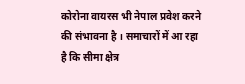कोरोना वायरस भी नेपाल प्रवेश करने की संभावना है । समाचारों में आ रहा है कि सीमा क्षेत्र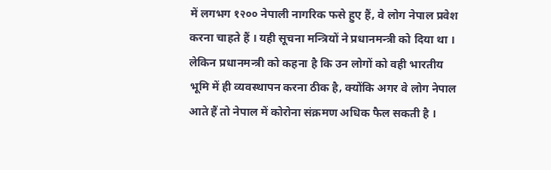में लगभग १२०० नेपाली नागरिक फसे हुए हैं, वे लोग नेपाल प्रवेश करना चाहते हैं । यही सूचना मन्त्रियों ने प्रधानमन्त्री को दिया था ।
लेकिन प्रधानमन्त्री को कहना है कि उन लोगों को वही भारतीय भूमि में ही व्यवस्थापन करना ठीक है, क्योंकि अगर वे लोग नेपाल आते हैं तो नेपाल में कोरोना संक्रमण अधिक फैल सकती है ।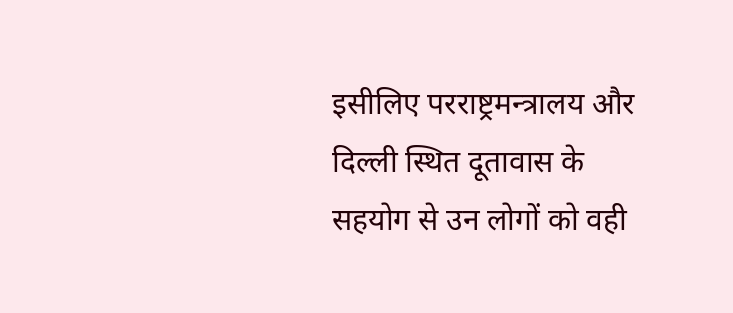इसीलिए परराष्ट्रमन्त्रालय और दिल्ली स्थित दूतावास के सहयोग से उन लोगों को वही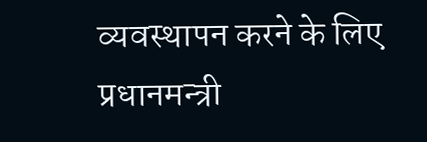व्यवस्थापन करने के लिए प्रधानमन्त्री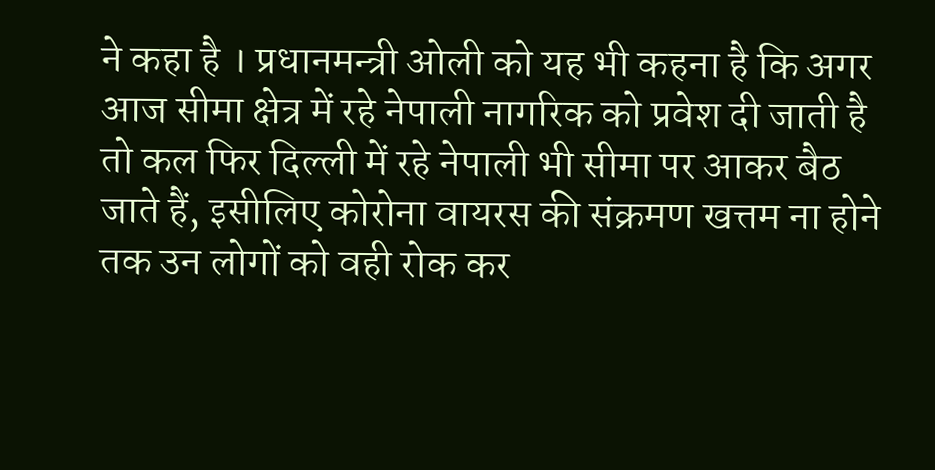ने कहा है । प्रधानमन्त्री ओली को यह भी कहना है कि अगर आज सीमा क्षेत्र में रहे नेपाली नागरिक को प्रवेश दी जाती है तो कल फिर दिल्ली में रहे नेपाली भी सीमा पर आकर बैठ जाते हैं, इसीलिए कोरोना वायरस की संक्रमण खत्तम ना होने तक उन लोगों को वही रोक कर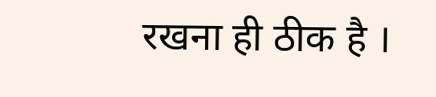रखना ही ठीक है ।